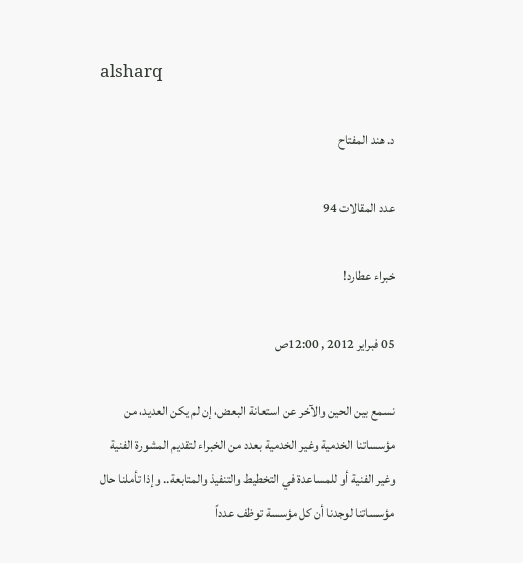alsharq

د. هند المفتاح

عدد المقالات 94

خبراء عطارد!

05 فبراير 2012 , 12:00ص

نسمع بين الحين والآخر عن استعانة البعض، إن لم يكن العديد، من مؤسساتنا الخدمية وغير الخدمية بعدد من الخبراء لتقديم المشورة الفنية وغير الفنية أو للمساعدة في التخطيط والتنفيذ والمتابعة.. وإذا تأملنا حال مؤسساتنا لوجدنا أن كل مؤسسة توظف عدداً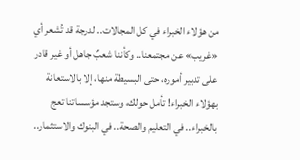من هؤلاء الخبراء في كل المجالات.. لدرجة قد تُشعر أي «غريب» عن مجتمعنا.. وكأننا شعبٌ جاهل أو غير قادر على تدبير أموره، حتى البسيطة منها، إلا بالاستعانة بهؤلاء الخبراء! تأمل حولك، وستجد مؤسساتنا تعج بالخبراء.. في التعليم والصحة.. في البنوك والاستثمار..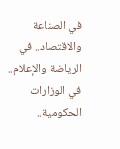في الصناعة والاقتصاد.. في الرياضة والإعلام.. في الوزارات الحكومية..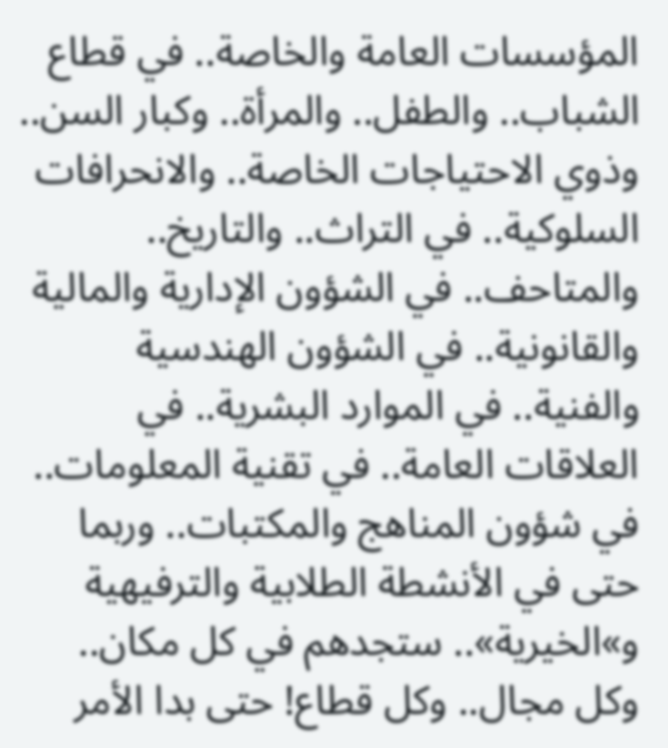المؤسسات العامة والخاصة.. في قطاع الشباب.. والطفل.. والمرأة.. وكبار السن.. وذوي الاحتياجات الخاصة.. والانحرافات السلوكية.. في التراث.. والتاريخ.. والمتاحف.. في الشؤون الإدارية والمالية والقانونية.. في الشؤون الهندسية والفنية.. في الموارد البشرية.. في العلاقات العامة.. في تقنية المعلومات.. في شؤون المناهج والمكتبات.. وربما حتى في الأنشطة الطلابية والترفيهية و»الخيرية».. ستجدهم في كل مكان.. وكل مجال.. وكل قطاع! حتى بدا الأمر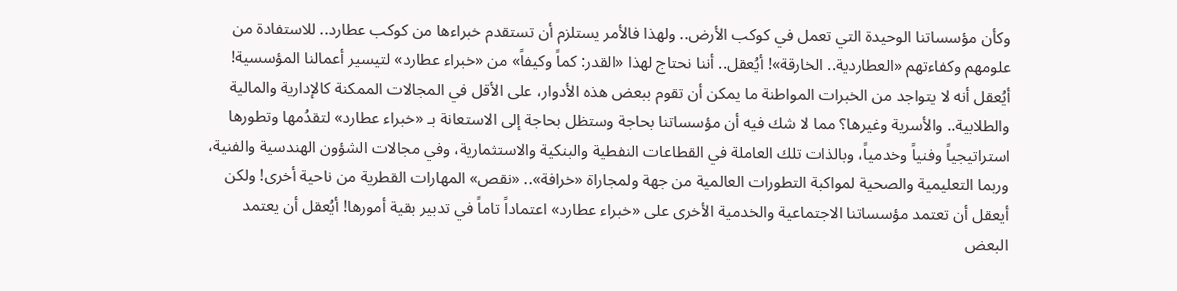وكأن مؤسساتنا الوحيدة التي تعمل في كوكب الأرض.. ولهذا فالأمر يستلزم أن تستقدم خبراءها من كوكب عطارد.. للاستفادة من علومهم وكفاءتهم «العطاردية.. الخارقة»! أيُعقل.. أننا نحتاج لهذا «القدر: كماً وكيفاً» من «خبراء عطارد» لتيسير أعمالنا المؤسسية! أيُعقل أنه لا يتواجد من الخبرات المواطنة ما يمكن أن تقوم ببعض هذه الأدوار، على الأقل في المجالات الممكنة كالإدارية والمالية والطلابية.. والأسرية وغيرها؟ مما لا شك فيه أن مؤسساتنا بحاجة وستظل بحاجة إلى الاستعانة بـ «خبراء عطارد» لتقدُمها وتطورها استراتيجياً وفنياً وخدمياً، وبالذات تلك العاملة في القطاعات النفطية والبنكية والاستثمارية، وفي مجالات الشؤون الهندسية والفنية، وربما التعليمية والصحية لمواكبة التطورات العالمية من جهة ولمجاراة «خرافة».. «نقص» المهارات القطرية من ناحية أخرى! ولكن أيعقل أن تعتمد مؤسساتنا الاجتماعية والخدمية الأخرى على «خبراء عطارد» اعتماداً تاماً في تدبير بقية أمورها! أيُعقل أن يعتمد البعض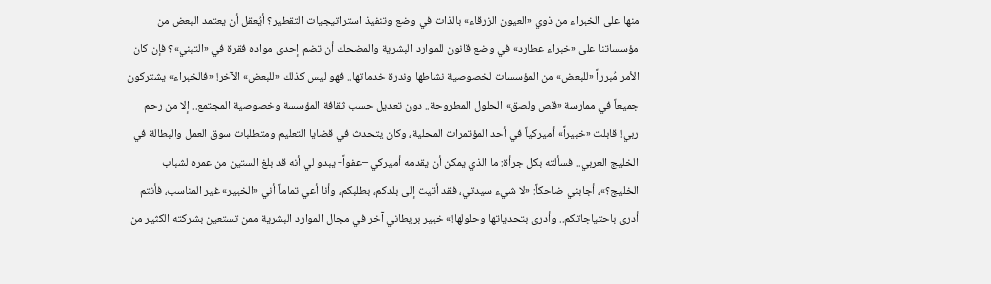منها على الخبراء من ذوي «العيون الزرقاء» بالذات في وضع وتنفيذ استراتيجيات التقطير؟ أيُعقل أن يعتمد البعض من مؤسساتنا على «خبراء عطارد» في وضع قانون للموارد البشرية والمضحك أن تضم إحدى مواده فقرة في «التبني»؟ فإن كان الأمر مُبرراً «للبعض» من المؤسسات لخصوصية نشاطها وندرة خدماتها.. فهو ليس كذلك «للبعض» الآخر! «فالخبراء» يشتركون جميعاً في ممارسة «قص ولصق» الحلول المطروحة.. دون تعديل حسب ثقافة المؤسسة وخصوصية المجتمع.. إلا من رحم ربي! قابلت «خبيراً» أميركياً في أحد المؤتمرات المحلية، وكان يتحدث في قضايا التعليم ومتطلبات سوق العمل والبطالة في الخليج العربي.. فسألته بكل جرأة: ما الذي يمكن أن يقدمه أميركي –عفواً- يبدو لي أنه قد بلغ الستين من عمره لشباب الخليج؟»، أجابني ضاحكاً: «لا شيء سيدتي، فقد أتيت إلى بلدكم، بطلبكم، وأنا أعي تماماً أني «الخبير» غير المناسب، فأنتم أدرى باحتياجاتكم.. وأدرى بتحدياتها وحلولها!» خبير بريطاني آخر في مجال الموارد البشرية ممن تستعين بشركته الكثير من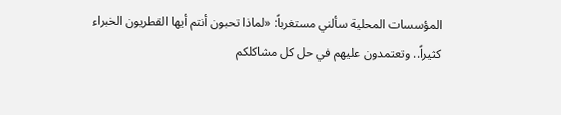المؤسسات المحلية سألني مستغرباً: «لماذا تحبون أنتم أيها القطريون الخبراء كثيراً.. وتعتمدون عليهم في حل كل مشاكلكم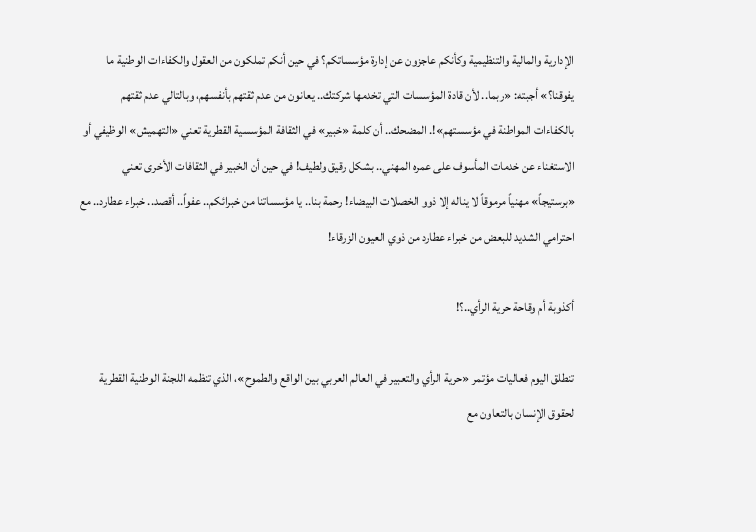الإدارية والمالية والتنظيمية وكأنكم عاجزون عن إدارة مؤسساتكم؟ في حين أنكم تملكون من العقول والكفاءات الوطنية ما يفوقنا؟» أجبته: «ربما.. لأن قادة المؤسسات التي تخدمها شركتك.. يعانون من عدم ثقتهم بأنفسهم، وبالتالي عدم ثقتهم بالكفاءات المواطنة في مؤسستهم»!. المضحك.. أن كلمة «خبير» في الثقافة المؤسسية القطرية تعني «التهميش» الوظيفي أو الاستغناء عن خدمات المأسوف على عمره المهني.. بشكل رقيق ولطيف! في حين أن الخبير في الثقافات الأخرى تعني «برستيجاً» مهنياً مرموقاً لا يناله إلا ذوو الخصلات البيضاء! رحمة بنا.. يا مؤسساتنا من خبرائكم.. عفواً.. أقصد.. خبراء عطارد.. مع احترامي الشديد للبعض من خبراء عطارد من ذوي العيون الزرقاء!

أكذوبة أم وقاحة حرية الرأي..؟!

تنطلق اليوم فعاليات مؤتمر «حرية الرأي والتعبير في العالم العربي بين الواقع والطموح»، الذي تنظمه اللجنة الوطنية القطرية لحقوق الإنسان بالتعاون مع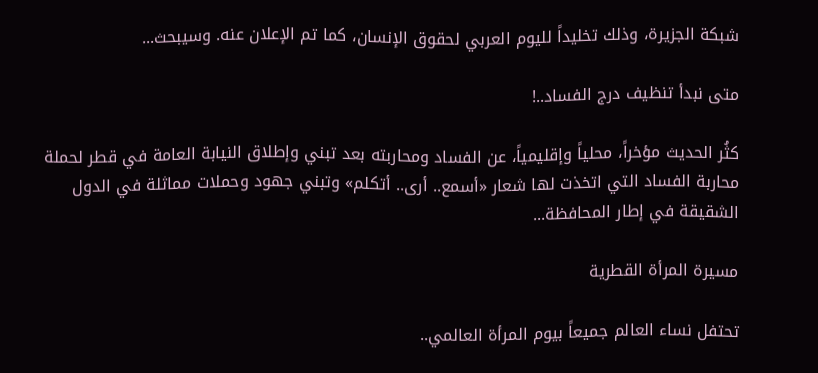شبكة الجزيرة، وذلك تخليداً لليوم العربي لحقوق الإنسان، كما تم الإعلان عنه. وسيبحث...

متى نبدأ تنظيف درج الفساد..!

كثُر الحديث مؤخراً، محلياً وإقليمياً، عن الفساد ومحاربته بعد تبني وإطلاق النيابة العامة في قطر لحملة محاربة الفساد التي اتخذت لها شعار «أسمع.. أرى.. أتكلم» وتبني جهود وحملات مماثلة في الدول الشقيقة في إطار المحافظة...

مسيرة المرأة القطرية

تحتفل نساء العالم جميعاً بيوم المرأة العالمي..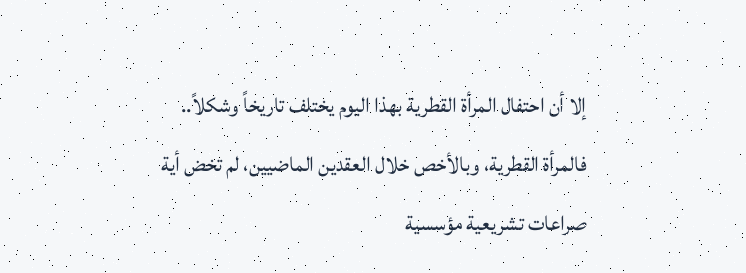إلا أن احتفال المرأة القطرية بهذا اليوم يختلف تاريخاً وشكلاً.. فالمرأة القطرية، وبالأخص خلال العقدين الماضيين، لم تخض أية صراعات تشريعية مؤسسية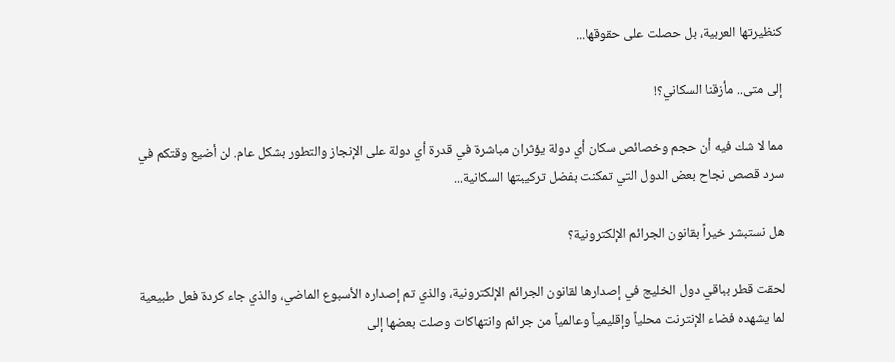كنظيرتها العربية، بل حصلت على حقوقها...

إلى متى.. مأزقنا السكاني؟!

مما لا شك فيه أن حجم وخصائص سكان أي دولة يؤثران مباشرة في قدرة أي دولة على الإنجاز والتطور بشكل عام. لن أضيع وقتكم في سرد قصص نجاح بعض الدول التي تمكنت بفضل تركيبتها السكانية...

هل نستبشر خيراً بقانون الجرائم الإلكترونية؟

لحقت قطر بباقي دول الخليج في إصدارها لقانون الجرائم الإلكترونية، والذي تم إصداره الأسبوع الماضي، والذي جاء كردة فعل طبيعية لما يشهده فضاء الإنترنت محلياً وإقليمياً وعالمياً من جرائم وانتهاكات وصلت بعضها إلى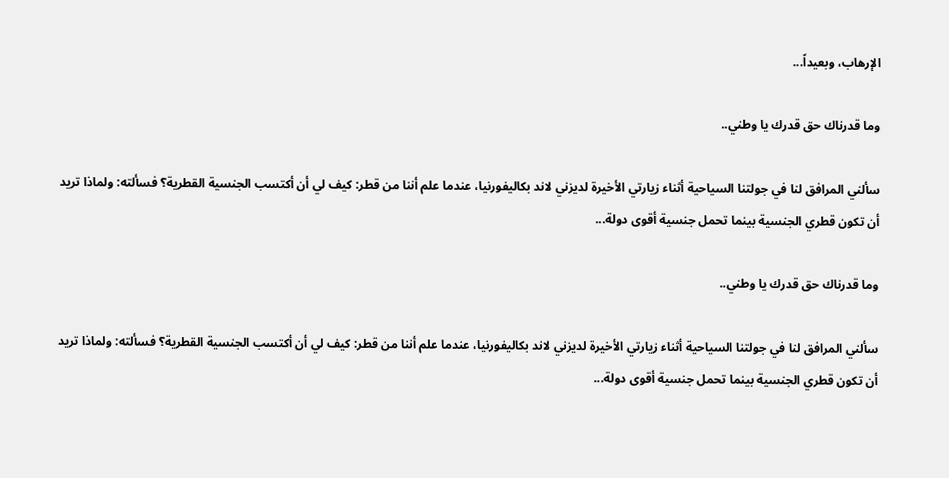الإرهاب، وبعيداً...

وما قدرناك حق قدرك يا وطني..

سألني المرافق لنا في جولتنا السياحية أثناء زيارتي الأخيرة لديزني لاند بكاليفورنيا، عندما علم أننا من قطر: كيف لي أن أكتسب الجنسية القطرية؟ فسألته: ولماذا تريد أن تكون قطري الجنسية بينما تحمل جنسية أقوى دولة...

وما قدرناك حق قدرك يا وطني..

سألني المرافق لنا في جولتنا السياحية أثناء زيارتي الأخيرة لديزني لاند بكاليفورنيا، عندما علم أننا من قطر: كيف لي أن أكتسب الجنسية القطرية؟ فسألته: ولماذا تريد أن تكون قطري الجنسية بينما تحمل جنسية أقوى دولة...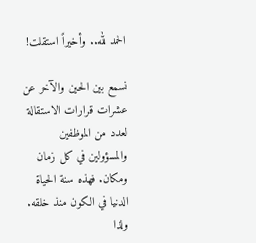الحمد لله.. وأخيراً استقلت!

نسمع بين الحين والآخر عن عشرات قرارات الاستقالة لعدد من الموظفين والمسؤولين في كل زمان ومكان. فهذه سنة الحياة الدنيا في الكون منذ خلقه. ولذا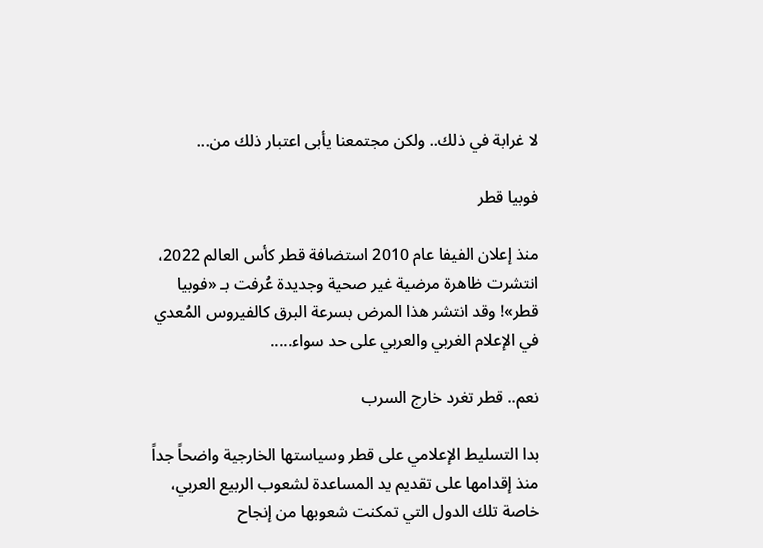لا غرابة في ذلك.. ولكن مجتمعنا يأبى اعتبار ذلك من...

فوبيا قطر

منذ إعلان الفيفا عام 2010 استضافة قطر كأس العالم 2022، انتشرت ظاهرة مرضية غير صحية وجديدة عُرفت بـ «فوبيا قطر»! وقد انتشر هذا المرض بسرعة البرق كالفيروس المُعدي في الإعلام الغربي والعربي على حد سواء.....

نعم.. قطر تغرد خارج السرب

بدا التسليط الإعلامي على قطر وسياستها الخارجية واضحاً جداً منذ إقدامها على تقديم يد المساعدة لشعوب الربيع العربي، خاصة تلك الدول التي تمكنت شعوبها من إنجاح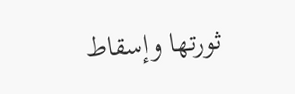ثورتها وإسقاط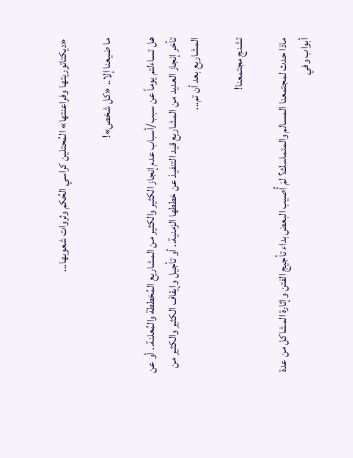«ديكتاتوريتها وفراعنتها» المُحتلين كراسي الحُكم وثروات شعوبها...

ما ضيعنا إلا.. «كل شخص»!

هل تساءلتم يوماً عن سبب/أسباب عدم إنجاز الكثير والكثير من المشاريع المُخططة والمُعلنة.. أو عن تأخر إنجاز العديد من المشاريع قيد التنفيذ عن خططها الزمنية.. أو تأجيل وإيقاف الكثير والكثير من المشاريع بعد أن تم...

تشنج مجتمعنا!

ماذا حدث لمجتمعنا المسالم والمتماسك؟ لمَ أُصيب البعض بداء تأجيج الفتن وإثارة المشاكل من عدة أبواب وفي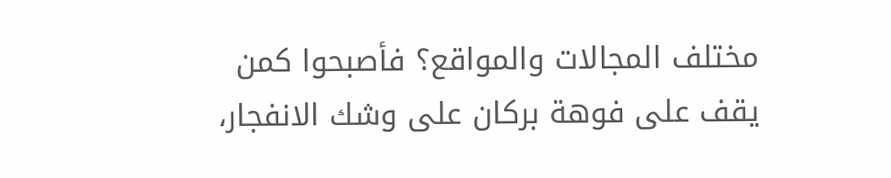مختلف المجالات والمواقع؟ فأصبحوا كمن يقف على فوهة بركان على وشك الانفجار،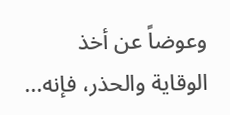وعوضاً عن أخذ الوقاية والحذر، فإنه...